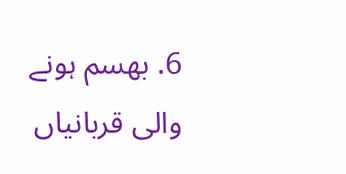6. بھسم ہونے والی قربانیاں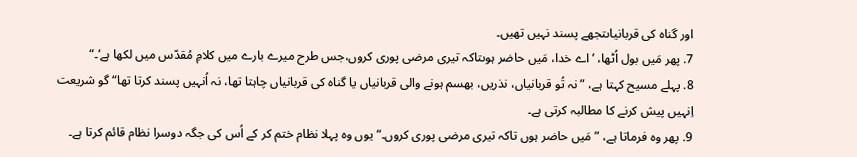اور گناہ کی قربانیاںتجھے پسند نہیں تھیں۔
7. پھر مَیں بول اُٹھا، ’اے خدا، مَیں حاضر ہوںتاکہ تیری مرضی پوری کروں،جس طرح میرے بارے میں کلامِ مُقدّس میں لکھا ہے‘۔“
8. پہلے مسیح کہتا ہے، ”نہ تُو قربانیاں، نذریں، بھسم ہونے والی قربانیاں یا گناہ کی قربانیاں چاہتا تھا، نہ اُنہیں پسند کرتا تھا“ گو شریعت اِنہیں پیش کرنے کا مطالبہ کرتی ہے۔
9. پھر وہ فرماتا ہے، ”مَیں حاضر ہوں تاکہ تیری مرضی پوری کروں۔“ یوں وہ پہلا نظام ختم کر کے اُس کی جگہ دوسرا نظام قائم کرتا ہے۔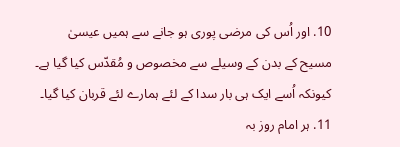10. اور اُس کی مرضی پوری ہو جانے سے ہمیں عیسیٰ مسیح کے بدن کے وسیلے سے مخصوص و مُقدّس کیا گیا ہے۔ کیونکہ اُسے ایک ہی بار سدا کے لئے ہمارے لئے قربان کیا گیا۔
11. ہر امام روز بہ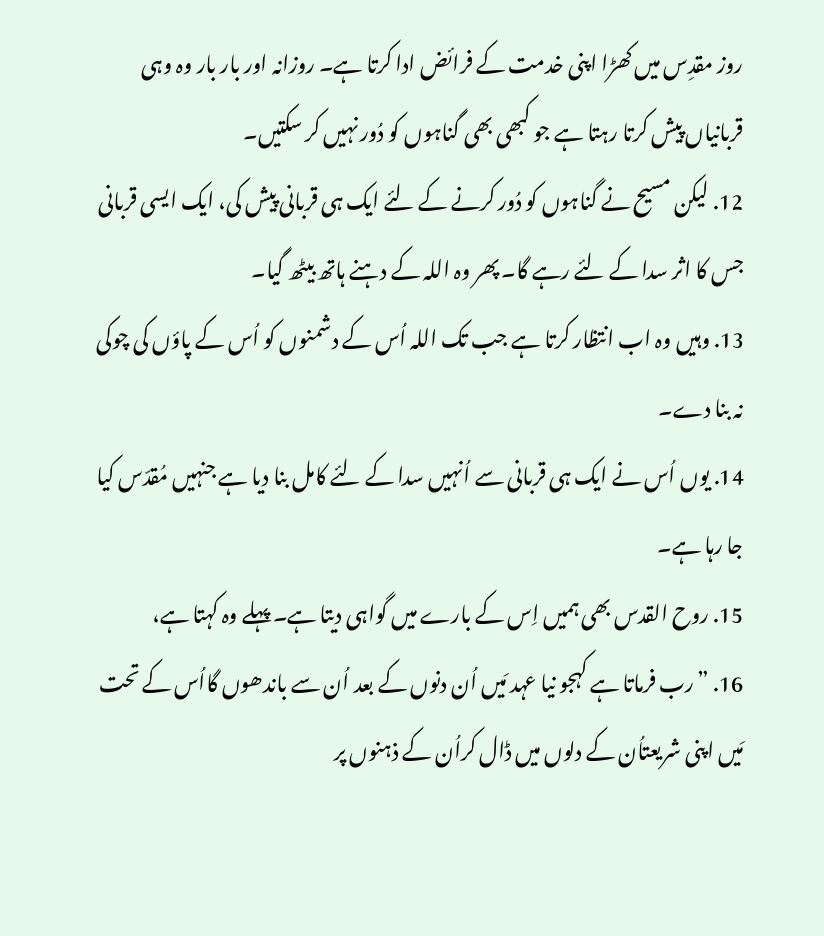روز مقدِس میں کھڑا اپنی خدمت کے فرائض ادا کرتا ہے۔ روزانہ اور بار بار وہ وہی قربانیاں پیش کرتا رہتا ہے جو کبھی بھی گناہوں کو دُور نہیں کر سکتیں۔
12. لیکن مسیح نے گناہوں کو دُور کرنے کے لئے ایک ہی قربانی پیش کی، ایک ایسی قربانی جس کا اثر سدا کے لئے رہے گا۔ پھر وہ اللہ کے دہنے ہاتھ بیٹھ گیا۔
13. وہیں وہ اب انتظار کرتا ہے جب تک اللہ اُس کے دشمنوں کو اُس کے پاؤں کی چوکی نہ بنا دے۔
14. یوں اُس نے ایک ہی قربانی سے اُنہیں سدا کے لئے کامل بنا دیا ہے جنہیں مُقدّس کیا جا رہا ہے۔
15. روح القدس بھی ہمیں اِس کے بارے میں گواہی دیتا ہے۔ پہلے وہ کہتا ہے،
16. ”رب فرماتا ہے کہجو نیا عہد مَیں اُن دنوں کے بعد اُن سے باندھوں گااُس کے تحت مَیں اپنی شریعتاُن کے دلوں میں ڈال کراُن کے ذہنوں پر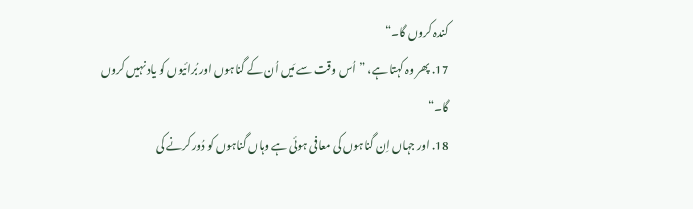کندہ کروں گا۔“
17. پھر وہ کہتا ہے، ”اُس وقت سے مَیں اُن کے گناہوں اور بُرائیوں کو یاد نہیں کروں گا۔“
18. اور جہاں اِن گناہوں کی معافی ہوئی ہے وہاں گناہوں کو دُور کرنے کی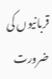قربانیوں کی ضرورت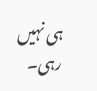ہی نہیں رہی۔